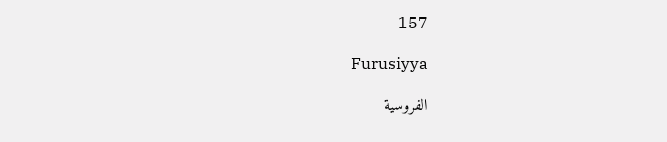157

Furusiyya

الفروسية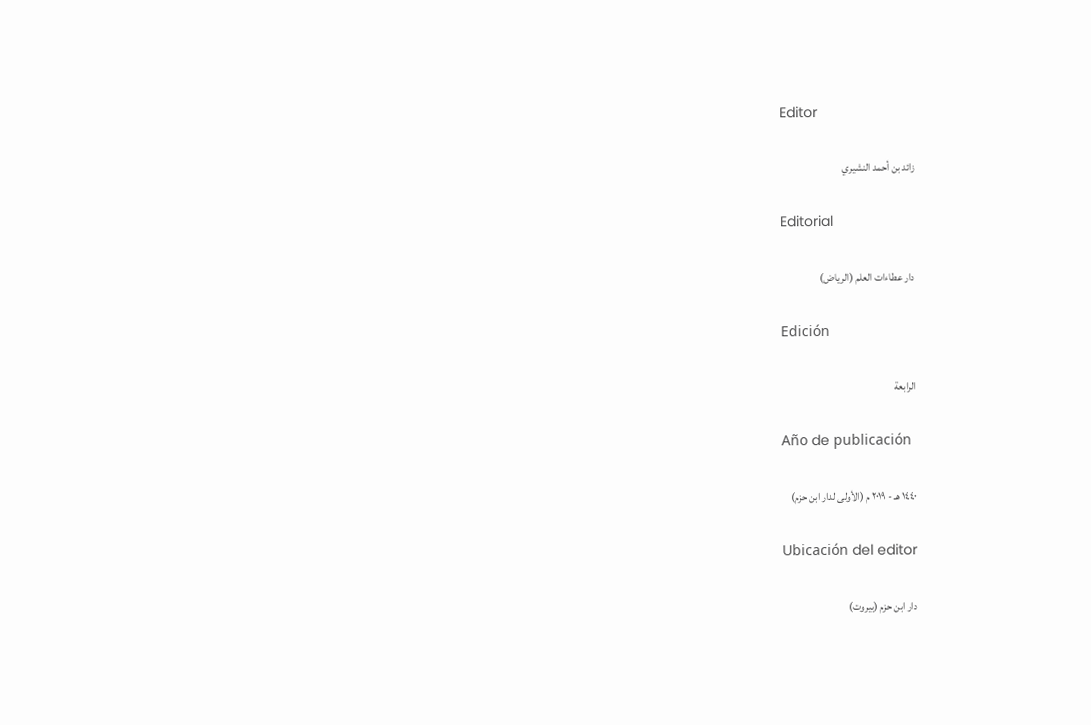Editor

زائد بن أحمد النشيري

Editorial

دار عطاءات العلم (الرياض)

Edición

الرابعة

Año de publicación

١٤٤٠ هـ - ٢٠١٩ م (الأولى لدار ابن حزم)

Ubicación del editor

دار ابن حزم (بيروت)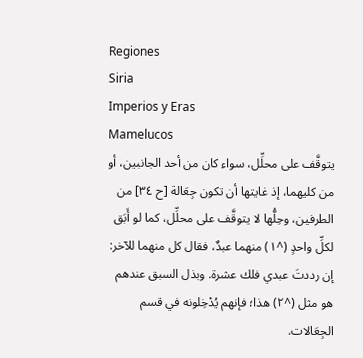Regiones
Siria
Imperios y Eras
Mamelucos
يتوقَّف على محلِّل، سواء كان من أحد الجانبين، أو من كليهما، إذ غايتها أن تكون جِعَالة [ح ٣٤] من الطرفين، وحِلُّها لا يتوقَّف على محلِّل، كما لو أَبَق لكلِّ واحدٍ (^١) منهما عبدٌ، فقال كل منهما للآخر: إن رددتَ عبدي فلك عشرة. وبذل السبق عندهم هو مثل (^٢) هذا؛ فإنهم يُدْخِلونه في قسم الجِعَالات.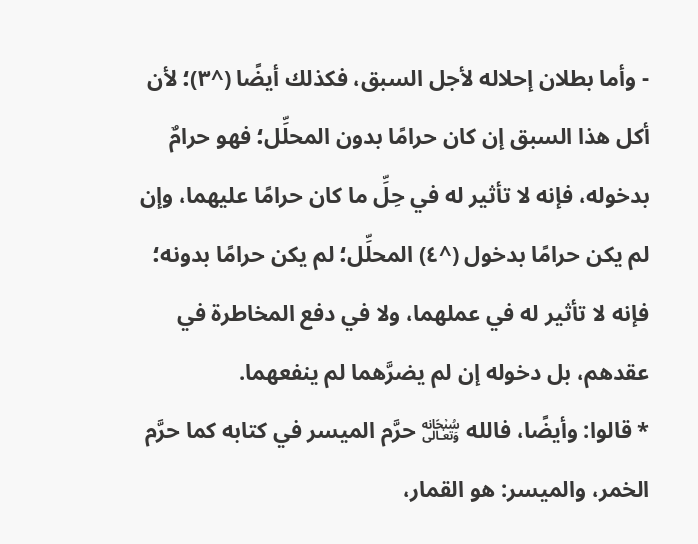- وأما بطلان إحلاله لأجل السبق، فكذلك أيضًا (^٣)؛ لأن أكل هذا السبق إن كان حرامًا بدون المحلِّل؛ فهو حرامٌ بدخوله، فإنه لا تأثير له في حِلِّ ما كان حرامًا عليهما، وإن لم يكن حرامًا بدخول (^٤) المحلِّل؛ لم يكن حرامًا بدونه؛ فإنه لا تأثير له في عملهما، ولا في دفع المخاطرة في عقدهم، بل دخوله إن لم يضرَّهما لم ينفعهما.
* قالوا: وأيضًا، فالله ﷾ حرَّم الميسر في كتابه كما حرَّم الخمر، والميسر: هو القمار،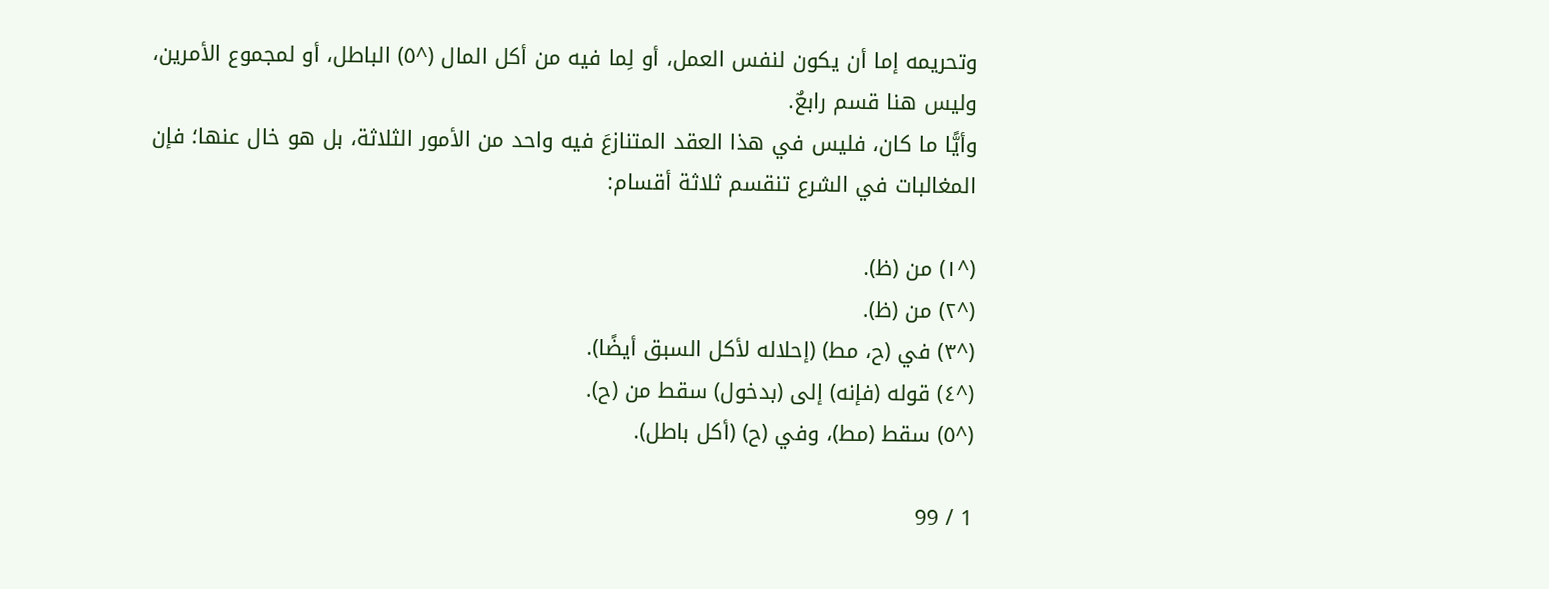وتحريمه إما أن يكون لنفس العمل، أو لِما فيه من أكل المال (^٥) الباطل، أو لمجموع الأمرين، وليس هنا قسم رابعٌ.
وأيًّا ما كان، فليس في هذا العقد المتنازعَ فيه واحد من الأمور الثلاثة، بل هو خال عنها؛ فإن المغالبات في الشرع تنقسم ثلاثة أقسام:

(^١) من (ظ).
(^٢) من (ظ).
(^٣) في (ح، مط) (إحلاله لأكل السبق أيضًا).
(^٤) قوله (فإنه) إلى (بدخول) سقط من (ح).
(^٥) سقط (مط)، وفي (ح) (أكل باطل).

1 / 99